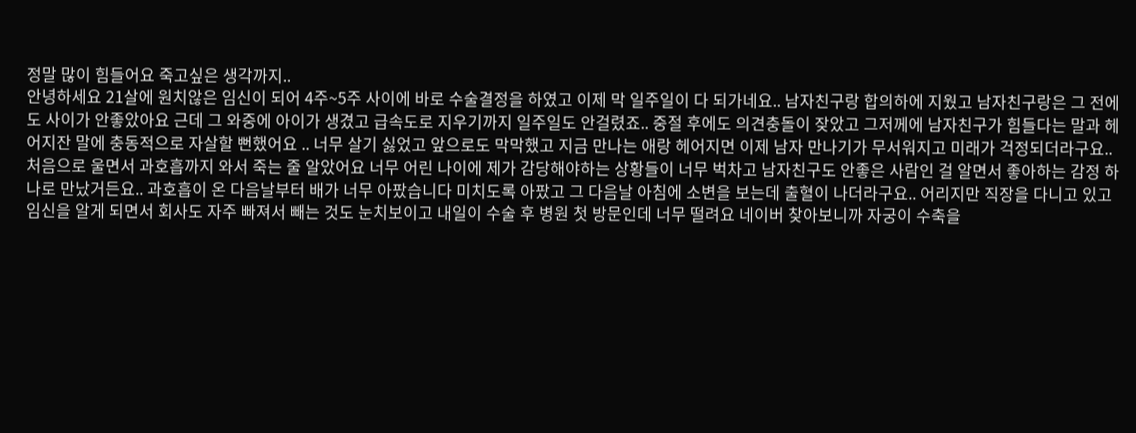정말 많이 힘들어요 죽고싶은 생각까지..
안녕하세요 21살에 원치않은 임신이 되어 4주~5주 사이에 바로 수술결정을 하였고 이제 막 일주일이 다 되가네요.. 남자친구랑 합의하에 지웠고 남자친구랑은 그 전에도 사이가 안좋았아요 근데 그 와중에 아이가 생겼고 급속도로 지우기까지 일주일도 안걸렸죠.. 중절 후에도 의견충돌이 잦았고 그저께에 남자친구가 힘들다는 말과 헤어지잔 말에 충동적으로 자살할 뻔했어요 .. 너무 살기 싫었고 앞으로도 막막했고 지금 만나는 애랑 헤어지면 이제 남자 만나기가 무서워지고 미래가 걱정되더라구요..
처음으로 울면서 과호흡까지 와서 죽는 줄 알았어요 너무 어린 나이에 제가 감당해야하는 상황들이 너무 벅차고 남자친구도 안좋은 사람인 걸 알면서 좋아하는 감정 하나로 만났거든요.. 과호흡이 온 다음날부터 배가 너무 아팠습니다 미치도록 아팠고 그 다음날 아침에 소변을 보는데 출혈이 나더라구요.. 어리지만 직장을 다니고 있고 임신을 알게 되면서 회사도 자주 빠져서 빼는 것도 눈치보이고 내일이 수술 후 병원 첫 방문인데 너무 떨려요 네이버 찾아보니까 자궁이 수축을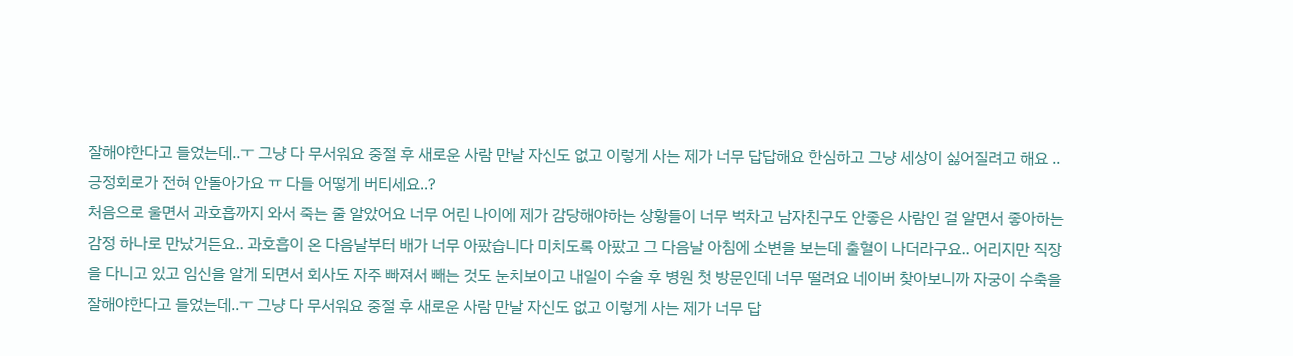잘해야한다고 들었는데..ㅜ 그냥 다 무서워요 중절 후 새로운 사람 만날 자신도 없고 이렇게 사는 제가 너무 답답해요 한심하고 그냥 세상이 싫어질려고 해요 .. 긍정회로가 전혀 안돌아가요 ㅠ 다들 어떻게 버티세요..?
처음으로 울면서 과호흡까지 와서 죽는 줄 알았어요 너무 어린 나이에 제가 감당해야하는 상황들이 너무 벅차고 남자친구도 안좋은 사람인 걸 알면서 좋아하는 감정 하나로 만났거든요.. 과호흡이 온 다음날부터 배가 너무 아팠습니다 미치도록 아팠고 그 다음날 아침에 소변을 보는데 출혈이 나더라구요.. 어리지만 직장을 다니고 있고 임신을 알게 되면서 회사도 자주 빠져서 빼는 것도 눈치보이고 내일이 수술 후 병원 첫 방문인데 너무 떨려요 네이버 찾아보니까 자궁이 수축을 잘해야한다고 들었는데..ㅜ 그냥 다 무서워요 중절 후 새로운 사람 만날 자신도 없고 이렇게 사는 제가 너무 답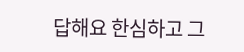답해요 한심하고 그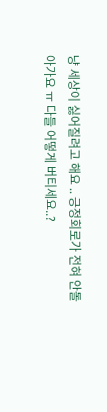냥 세상이 싫어질려고 해요 .. 긍정회로가 전혀 안돌아가요 ㅠ 다들 어떻게 버티세요..?